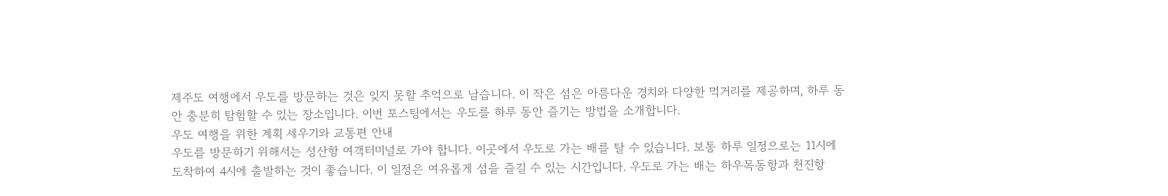제주도 여행에서 우도를 방문하는 것은 잊지 못할 추억으로 남습니다. 이 작은 섬은 아름다운 경치와 다양한 먹거리를 제공하며, 하루 동안 충분히 탐험할 수 있는 장소입니다. 이번 포스팅에서는 우도를 하루 동안 즐기는 방법을 소개합니다.
우도 여행을 위한 계획 세우기와 교통편 안내
우도를 방문하기 위해서는 성산항 여객터미널로 가야 합니다. 이곳에서 우도로 가는 배를 탈 수 있습니다. 보통 하루 일정으로는 11시에 도착하여 4시에 출발하는 것이 좋습니다. 이 일정은 여유롭게 섬을 즐길 수 있는 시간입니다. 우도로 가는 배는 하우목동항과 천진항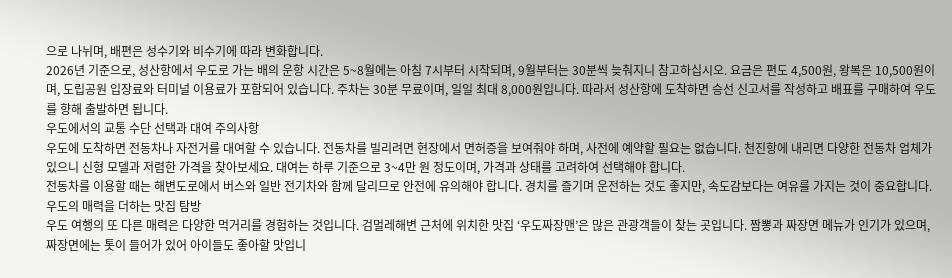으로 나뉘며, 배편은 성수기와 비수기에 따라 변화합니다.
2026년 기준으로, 성산항에서 우도로 가는 배의 운항 시간은 5~8월에는 아침 7시부터 시작되며, 9월부터는 30분씩 늦춰지니 참고하십시오. 요금은 편도 4,500원, 왕복은 10,500원이며, 도립공원 입장료와 터미널 이용료가 포함되어 있습니다. 주차는 30분 무료이며, 일일 최대 8,000원입니다. 따라서 성산항에 도착하면 승선 신고서를 작성하고 배표를 구매하여 우도를 향해 출발하면 됩니다.
우도에서의 교통 수단 선택과 대여 주의사항
우도에 도착하면 전동차나 자전거를 대여할 수 있습니다. 전동차를 빌리려면 현장에서 면허증을 보여줘야 하며, 사전에 예약할 필요는 없습니다. 천진항에 내리면 다양한 전동차 업체가 있으니 신형 모델과 저렴한 가격을 찾아보세요. 대여는 하루 기준으로 3~4만 원 정도이며, 가격과 상태를 고려하여 선택해야 합니다.
전동차를 이용할 때는 해변도로에서 버스와 일반 전기차와 함께 달리므로 안전에 유의해야 합니다. 경치를 즐기며 운전하는 것도 좋지만, 속도감보다는 여유를 가지는 것이 중요합니다.
우도의 매력을 더하는 맛집 탐방
우도 여행의 또 다른 매력은 다양한 먹거리를 경험하는 것입니다. 검멀레해변 근처에 위치한 맛집 ‘우도짜장맨’은 많은 관광객들이 찾는 곳입니다. 짬뽕과 짜장면 메뉴가 인기가 있으며, 짜장면에는 톳이 들어가 있어 아이들도 좋아할 맛입니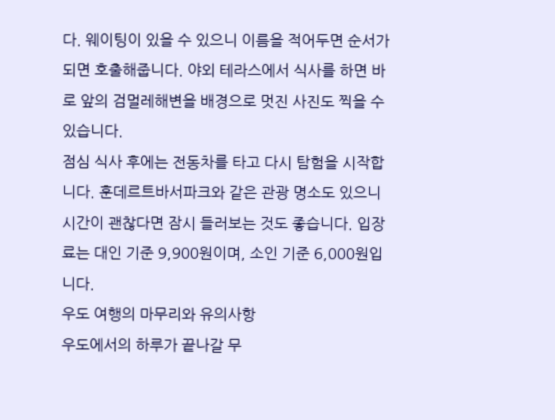다. 웨이팅이 있을 수 있으니 이름을 적어두면 순서가 되면 호출해줍니다. 야외 테라스에서 식사를 하면 바로 앞의 검멀레해변을 배경으로 멋진 사진도 찍을 수 있습니다.
점심 식사 후에는 전동차를 타고 다시 탐험을 시작합니다. 훈데르트바서파크와 같은 관광 명소도 있으니 시간이 괜찮다면 잠시 들러보는 것도 좋습니다. 입장료는 대인 기준 9,900원이며, 소인 기준 6,000원입니다.
우도 여행의 마무리와 유의사항
우도에서의 하루가 끝나갈 무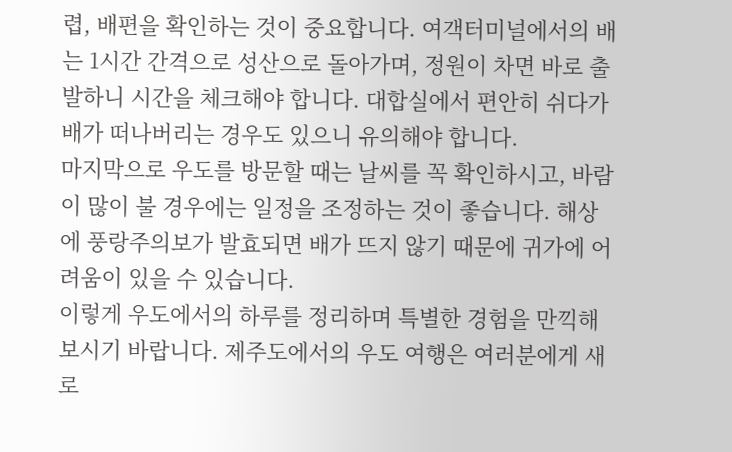렵, 배편을 확인하는 것이 중요합니다. 여객터미널에서의 배는 1시간 간격으로 성산으로 돌아가며, 정원이 차면 바로 출발하니 시간을 체크해야 합니다. 대합실에서 편안히 쉬다가 배가 떠나버리는 경우도 있으니 유의해야 합니다.
마지막으로 우도를 방문할 때는 날씨를 꼭 확인하시고, 바람이 많이 불 경우에는 일정을 조정하는 것이 좋습니다. 해상에 풍랑주의보가 발효되면 배가 뜨지 않기 때문에 귀가에 어려움이 있을 수 있습니다.
이렇게 우도에서의 하루를 정리하며 특별한 경험을 만끽해보시기 바랍니다. 제주도에서의 우도 여행은 여러분에게 새로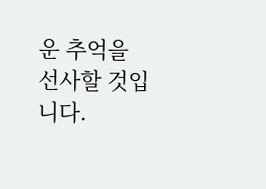운 추억을 선사할 것입니다.